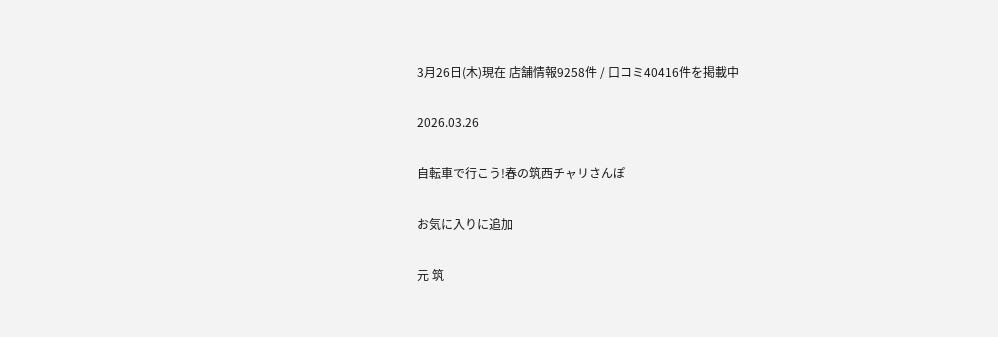3月26日(木)現在 店舗情報9258件 / 口コミ40416件を掲載中

2026.03.26

自転車で行こう!春の筑西チャリさんぽ

お気に入りに追加

元 筑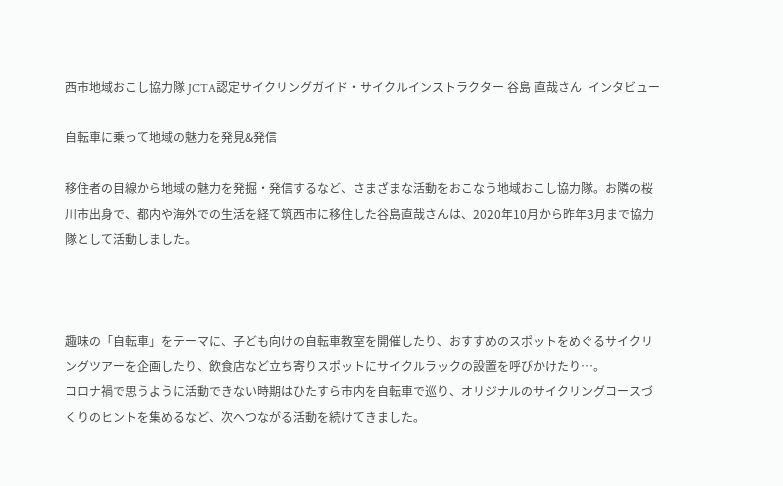西市地域おこし協力隊 JCTA認定サイクリングガイド・サイクルインストラクター 谷島 直哉さん  インタビュー

自転車に乗って地域の魅力を発見&発信

移住者の目線から地域の魅力を発掘・発信するなど、さまざまな活動をおこなう地域おこし協力隊。お隣の桜川市出身で、都内や海外での生活を経て筑西市に移住した谷島直哉さんは、2020年10月から昨年3月まで協力隊として活動しました。



趣味の「自転車」をテーマに、子ども向けの自転車教室を開催したり、おすすめのスポットをめぐるサイクリングツアーを企画したり、飲食店など立ち寄りスポットにサイクルラックの設置を呼びかけたり…。
コロナ禍で思うように活動できない時期はひたすら市内を自転車で巡り、オリジナルのサイクリングコースづくりのヒントを集めるなど、次へつながる活動を続けてきました。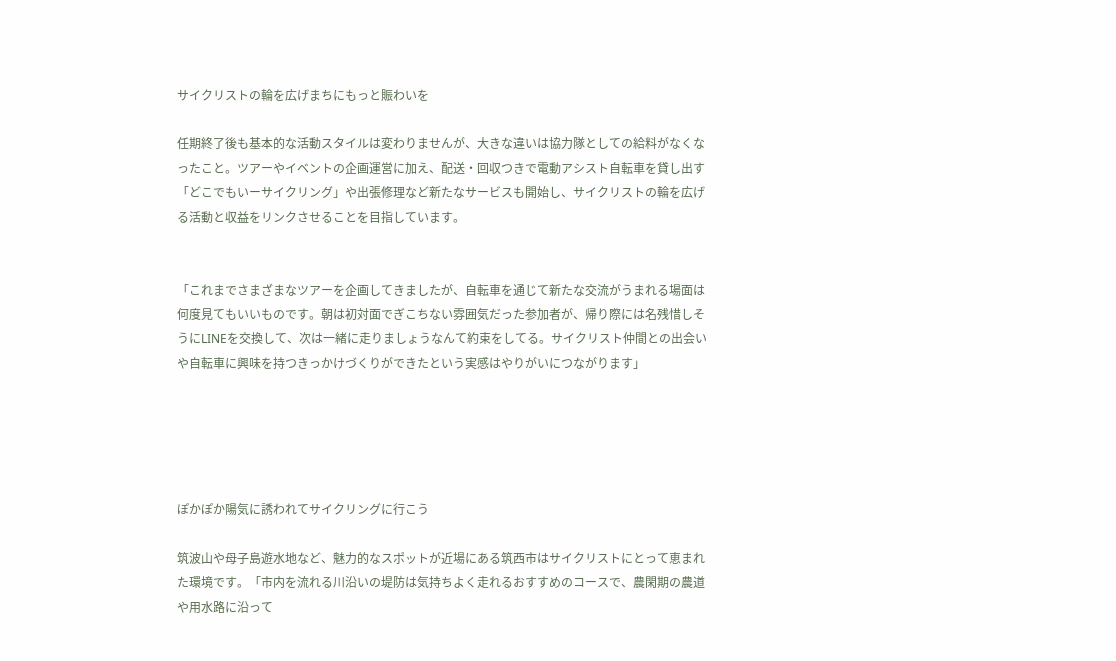サイクリストの輪を広げまちにもっと賑わいを

任期終了後も基本的な活動スタイルは変わりませんが、大きな違いは協力隊としての給料がなくなったこと。ツアーやイベントの企画運営に加え、配送・回収つきで電動アシスト自転車を貸し出す「どこでもいーサイクリング」や出張修理など新たなサービスも開始し、サイクリストの輪を広げる活動と収益をリンクさせることを目指しています。


「これまでさまざまなツアーを企画してきましたが、自転車を通じて新たな交流がうまれる場面は何度見てもいいものです。朝は初対面でぎこちない雰囲気だった参加者が、帰り際には名残惜しそうにLINEを交換して、次は一緒に走りましょうなんて約束をしてる。サイクリスト仲間との出会いや自転車に興味を持つきっかけづくりができたという実感はやりがいにつながります」





ぽかぽか陽気に誘われてサイクリングに行こう

筑波山や母子島遊水地など、魅力的なスポットが近場にある筑西市はサイクリストにとって恵まれた環境です。「市内を流れる川沿いの堤防は気持ちよく走れるおすすめのコースで、農閑期の農道や用水路に沿って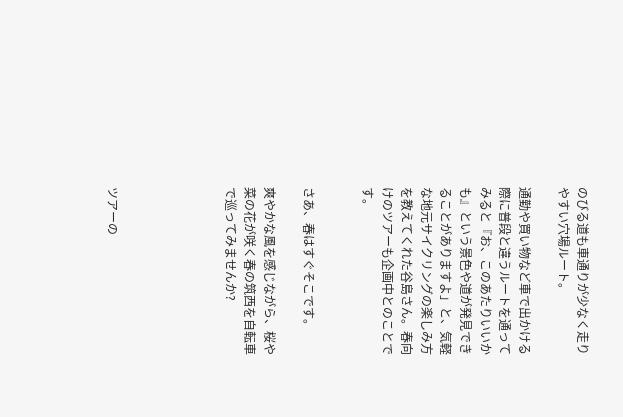のびる道も車通りが少なく走りやすい穴場ルート。

通勤や買い物など車で出かける際に普段と違うルートを通ってみると『お、このあたりいいかも』という景色や道が発見できることがありますよ」と、気軽な地元サイクリングの楽しみ方を教えてくれた谷島さん。春向けのツアーも企画中とのことです。


さあ、春はすぐそこです。

爽やかな風を感じながら、桜や菜の花が咲く春の筑西を自転車で巡ってみませんか?





ツアーの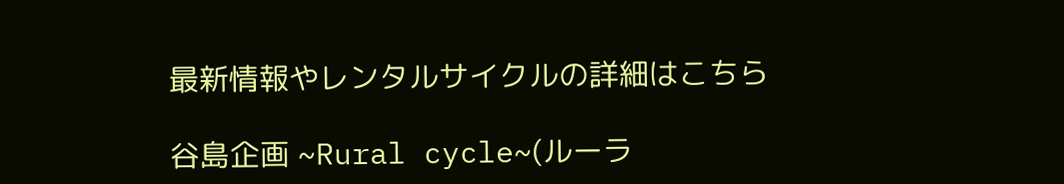最新情報やレンタルサイクルの詳細はこちら

谷島企画 ~Rural cycle~(ルーラ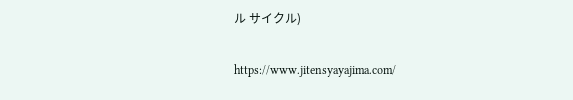ル サイクル)

https://www.jitensyayajima.com/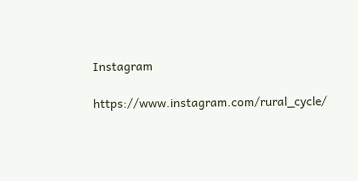Instagram

https://www.instagram.com/rural_cycle/